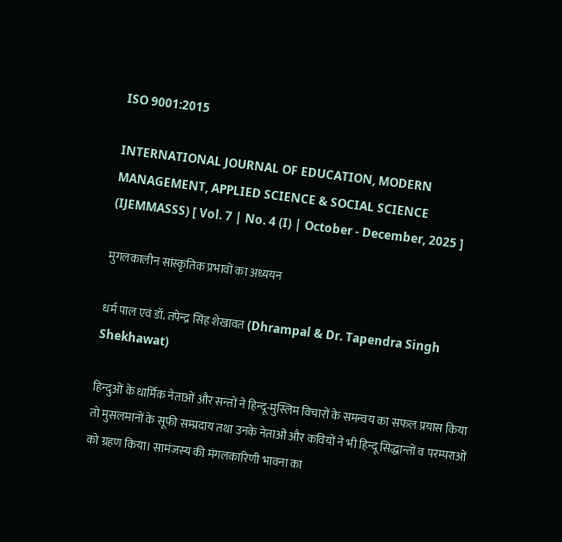ISO 9001:2015

INTERNATIONAL JOURNAL OF EDUCATION, MODERN MANAGEMENT, APPLIED SCIENCE & SOCIAL SCIENCE (IJEMMASSS) [ Vol. 7 | No. 4 (I) | October - December, 2025 ]

मुगलकालीन सांस्कृतिक प्रभावों का अध्ययन

धर्म पाल एवं डॉ. तपेन्द्र सिंह शेखावत (Dhrampal & Dr. Tapendra Singh Shekhawat)

हिन्दुओं के धार्मिक नेताओं और सन्तों ने हिन्दू-मुस्लिम विचारों के समन्वय का सफल प्रयास किया तो मुसलमानों के सूफी सम्प्रदाय तथा उनके नेताओं और कवियों ने भी हिन्दू सिद्धान्तों व परम्पराओं को ग्रहण किया। सामंजस्य की मंगलकारिणी भावना का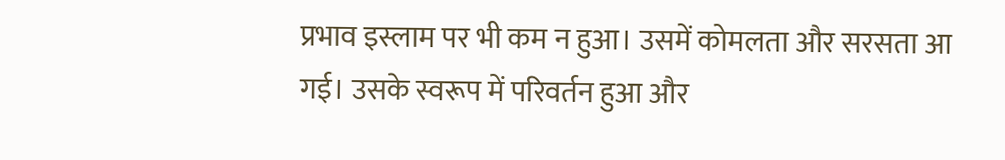प्रभाव इस्लाम पर भी कम न हुआ। उसमें कोमलता और सरसता आ गई। उसके स्वरूप में परिवर्तन हुआ और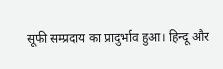सूफी सम्प्रदाय का प्रादुर्भाव हुआ। हिन्दू और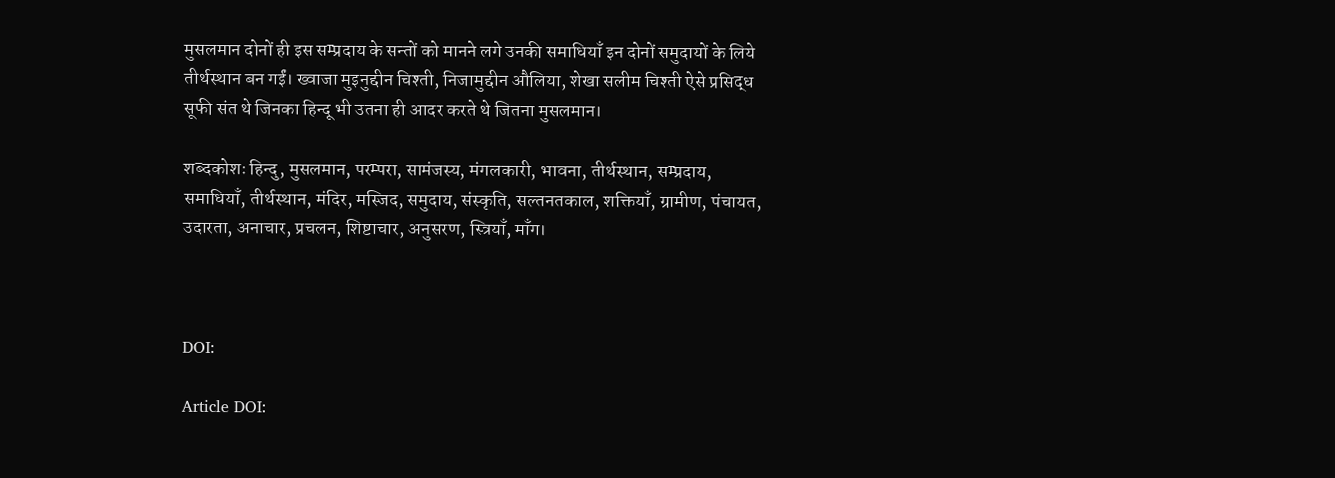मुसलमान दोनों ही इस सम्प्रदाय के सन्तों को मानने लगे उनकी समाधियाँ इन दोनों समुदायों के लिये तीर्थस्थान बन गईं। ख्वाजा मुइनुद्दीन चिश्ती, निजामुद्दीन औलिया, शेखा सलीम चिश्ती ऐसे प्रसिद्ध सूफी संत थे जिनका हिन्दू भी उतना ही आदर करते थे जितना मुसलमान।

शब्दकोशः हिन्दु, मुसलमान, परम्परा, सामंजस्य, मंगलकारी, भावना, तीर्थस्थान, सम्प्रदाय, समाधियाँ, तीर्थस्थान, मंदिर, मस्जिद, समुदाय, संस्कृति, सल्तनतकाल, शक्तियाँ, ग्रामीण, पंचायत, उदारता, अनाचार, प्रचलन, शिष्टाचार, अनुसरण, स्त्रियाँ, माँग।



DOI:

Article DOI: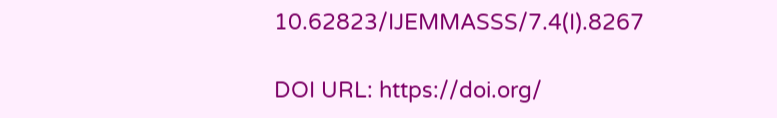10.62823/IJEMMASSS/7.4(I).8267

DOI URL: https://doi.org/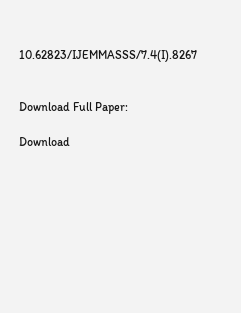10.62823/IJEMMASSS/7.4(I).8267


Download Full Paper:

Download